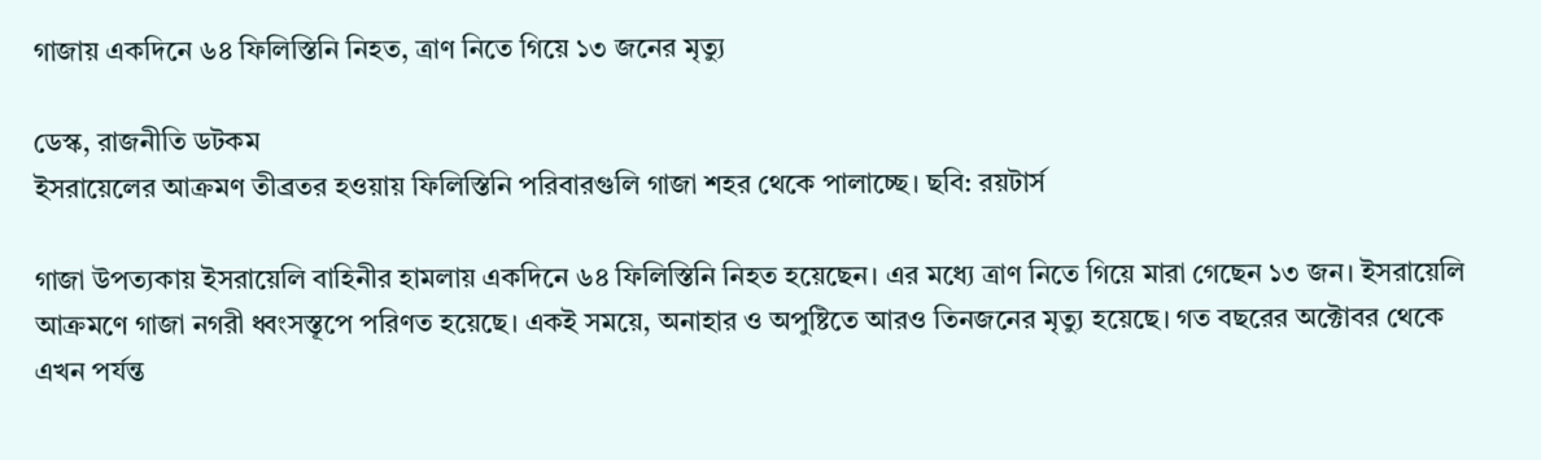গাজায় একদিনে ৬৪ ফিলিস্তিনি নিহত, ত্রাণ নিতে গিয়ে ১৩ জনের মৃত্যু

ডেস্ক, রাজনীতি ডটকম
ইসরায়েলের আক্রমণ তীব্রতর হওয়ায় ফিলিস্তিনি পরিবারগুলি গাজা শহর থেকে পালাচ্ছে। ছবি: রয়টার্স

গাজা উপত্যকায় ইসরায়েলি বাহিনীর হামলায় একদিনে ৬৪ ফিলিস্তিনি নিহত হয়েছেন। এর মধ্যে ত্রাণ নিতে গিয়ে মারা গেছেন ১৩ জন। ইসরায়েলি আক্রমণে গাজা নগরী ধ্বংসস্তূপে পরিণত হয়েছে। একই সময়ে, অনাহার ও অপুষ্টিতে আরও তিনজনের মৃত্যু হয়েছে। গত বছরের অক্টোবর থেকে এখন পর্যন্ত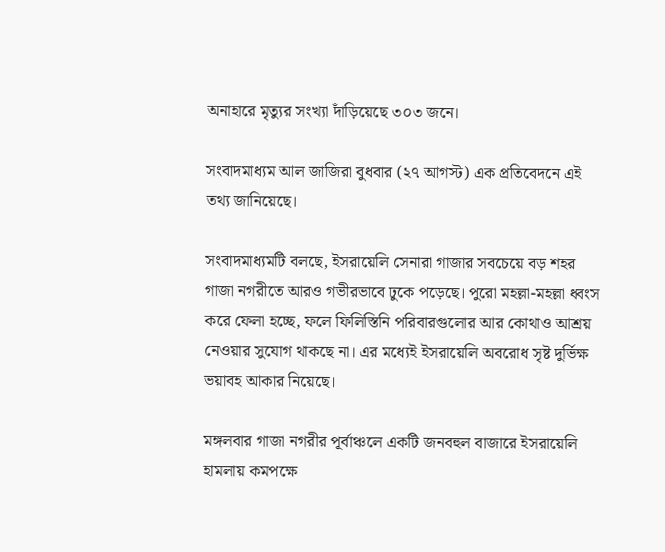অনাহারে মৃত্যুর সংখ্যা দাঁড়িয়েছে ৩০৩ জনে।

সংবাদমাধ্যম আল জাজিরা বুধবার (২৭ আগস্ট) এক প্রতিবেদনে এই তথ্য জানিয়েছে।

সংবাদমাধ্যমটি বলছে, ইসরায়েলি সেনারা গাজার সবচেয়ে বড় শহর গাজা নগরীতে আরও গভীরভাবে ঢুকে পড়েছে। পুরো মহল্লা-মহল্লা ধ্বংস করে ফেলা হচ্ছে, ফলে ফিলিস্তিনি পরিবারগুলোর আর কোথাও আশ্রয় নেওয়ার সুযোগ থাকছে না। এর মধ্যেই ইসরায়েলি অবরোধ সৃষ্ট দুর্ভিক্ষ ভয়াবহ আকার নিয়েছে।

মঙ্গলবার গাজা নগরীর পূর্বাঞ্চলে একটি জনবহুল বাজারে ইসরায়েলি হামলায় কমপক্ষে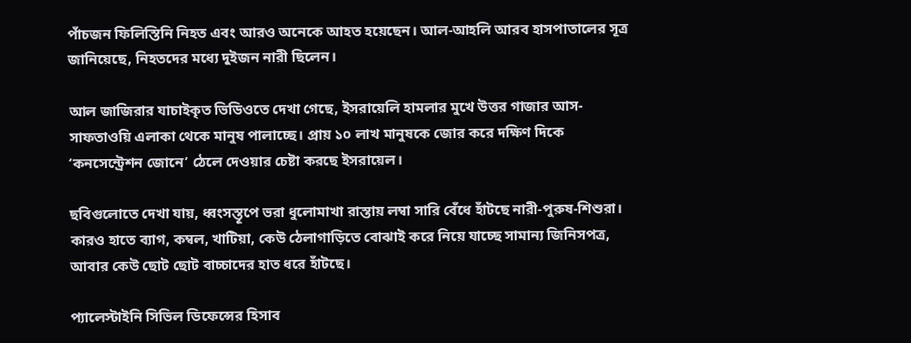পাঁচজন ফিলিস্তিনি নিহত এবং আরও অনেকে আহত হয়েছেন। আল-আহলি আরব হাসপাতালের সূত্র জানিয়েছে, নিহতদের মধ্যে দুইজন নারী ছিলেন।

আল জাজিরার যাচাইকৃত ভিডিওতে দেখা গেছে, ইসরায়েলি হামলার মুখে উত্তর গাজার আস-সাফতাওয়ি এলাকা থেকে মানুষ পালাচ্ছে। প্রায় ১০ লাখ মানুষকে জোর করে দক্ষিণ দিকে ‘কনসেন্ট্রেশন জোনে’ ঠেলে দেওয়ার চেষ্টা করছে ইসরায়েল।

ছবিগুলোতে দেখা যায়, ধ্বংসস্তূপে ভরা ধুলোমাখা রাস্তায় লম্বা সারি বেঁধে হাঁটছে নারী-পুরুষ-শিশুরা। কারও হাতে ব্যাগ, কম্বল, খাটিয়া, কেউ ঠেলাগাড়িতে বোঝাই করে নিয়ে যাচ্ছে সামান্য জিনিসপত্র, আবার কেউ ছোট ছোট বাচ্চাদের হাত ধরে হাঁটছে।

প্যালেস্টাইনি সিভিল ডিফেন্সের হিসাব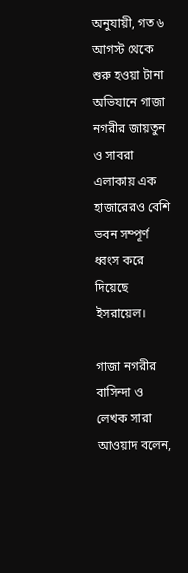অনুযায়ী, গত ৬ আগস্ট থেকে শুরু হওয়া টানা অভিযানে গাজা নগরীর জায়তুন ও সাবরা এলাকায় এক হাজারেরও বেশি ভবন সম্পূর্ণ ধ্বংস করে দিয়েছে ইসরায়েল।

গাজা নগরীর বাসিন্দা ও লেখক সারা আওয়াদ বলেন,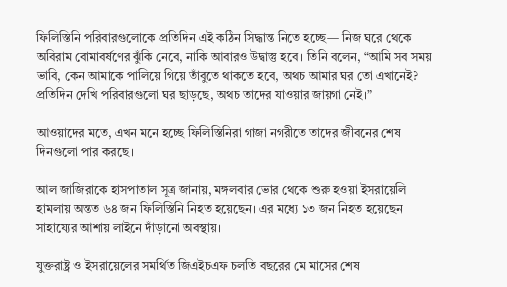ফিলিস্তিনি পরিবারগুলোকে প্রতিদিন এই কঠিন সিদ্ধান্ত নিতে হচ্ছে— নিজ ঘরে থেকে অবিরাম বোমাবর্ষণের ঝুঁকি নেবে, নাকি আবারও উদ্বাস্তু হবে। তিনি বলেন, “আমি সব সময় ভাবি, কেন আমাকে পালিয়ে গিয়ে তাঁবুতে থাকতে হবে, অথচ আমার ঘর তো এখানেই? প্রতিদিন দেখি পরিবারগুলো ঘর ছাড়ছে, অথচ তাদের যাওয়ার জায়গা নেই।”

আওয়াদের মতে, এখন মনে হচ্ছে ফিলিস্তিনিরা গাজা নগরীতে তাদের জীবনের শেষ দিনগুলো পার করছে।

আল জাজিরাকে হাসপাতাল সূত্র জানায়, মঙ্গলবার ভোর থেকে শুরু হওয়া ইসরায়েলি হামলায় অন্তত ৬৪ জন ফিলিস্তিনি নিহত হয়েছেন। এর মধ্যে ১৩ জন নিহত হয়েছেন সাহায্যের আশায় লাইনে দাঁড়ানো অবস্থায়।

যুক্তরাষ্ট্র ও ইসরায়েলের সমর্থিত জিএইচএফ চলতি বছরের মে মাসের শেষ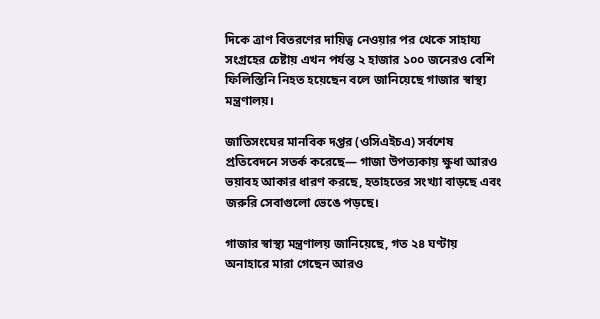দিকে ত্রাণ বিতরণের দায়িত্ব নেওয়ার পর থেকে সাহায্য সংগ্রহের চেষ্টায় এখন পর্যন্ত ২ হাজার ১০০ জনেরও বেশি ফিলিস্তিনি নিহত হয়েছেন বলে জানিয়েছে গাজার স্বাস্থ্য মন্ত্রণালয়।

জাতিসংঘের মানবিক দপ্তর (ওসিএইচএ) সর্বশেষ প্রতিবেদনে সতর্ক করেছে— গাজা উপত্যকায় ক্ষুধা আরও ভয়াবহ আকার ধারণ করছে, হতাহতের সংখ্যা বাড়ছে এবং জরুরি সেবাগুলো ভেঙে পড়ছে।

গাজার স্বাস্থ্য মন্ত্রণালয় জানিয়েছে, গত ২৪ ঘণ্টায় অনাহারে মারা গেছেন আরও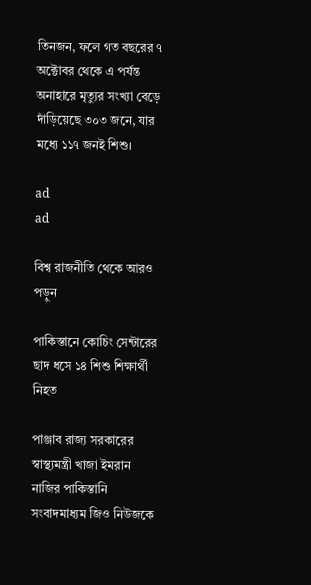তিনজন, ফলে গত বছরের ৭ অক্টোবর থেকে এ পর্যন্ত অনাহারে মৃত্যুর সংখ্যা বেড়ে দাঁড়িয়েছে ৩০৩ জনে, যার মধ্যে ১১৭ জনই শিশু।

ad
ad

বিশ্ব রাজনীতি থেকে আরও পড়ুন

পাকিস্তানে কোচিং সেন্টারের ছাদ ধসে ১৪ শিশু শিক্ষার্থী নিহত

পাঞ্জাব রাজ্য সরকারের স্বাস্থ্যমন্ত্রী খাজা ইমরান নাজির পাকিস্তানি সংবাদমাধ্যম জিও নিউজকে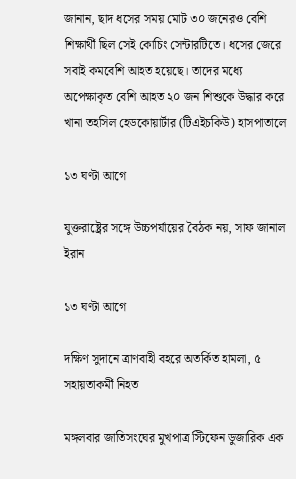জানান, ছাদ ধসের সময় মোট ৩০ জনেরও বেশি শিক্ষার্থী ছিল সেই কোচিং সেন্টারটিতে। ধসের জেরে সবাই কমবেশি আহত হয়েছে। তাদের মধ্যে অপেক্ষাকৃত বেশি আহত ২০ জন শিশুকে উদ্ধার করে খানা তহসিল হেডকোয়ার্টার (টিএইচকিউ) হাসপাতালে

১৩ ঘণ্টা আগে

যুক্তরাষ্ট্রের সঙ্গে উচ্চপর্যায়ের বৈঠক নয়, সাফ জানাল ইরান

১৩ ঘণ্টা আগে

দক্ষিণ সুদানে ত্রাণবাহী বহরে অতর্কিত হামলা, ৫ সহায়তাকর্মী নিহত

মঙ্গলবার জাতিসংঘের মুখপাত্র স্টিফেন ডুজারিক এক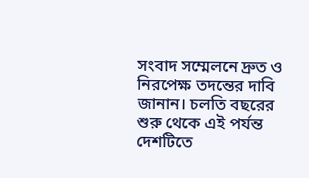সংবাদ সম্মেলনে দ্রুত ও নিরপেক্ষ তদন্তের দাবি জানান। চলতি বছরের শুরু থেকে এই পর্যন্ত দেশটিতে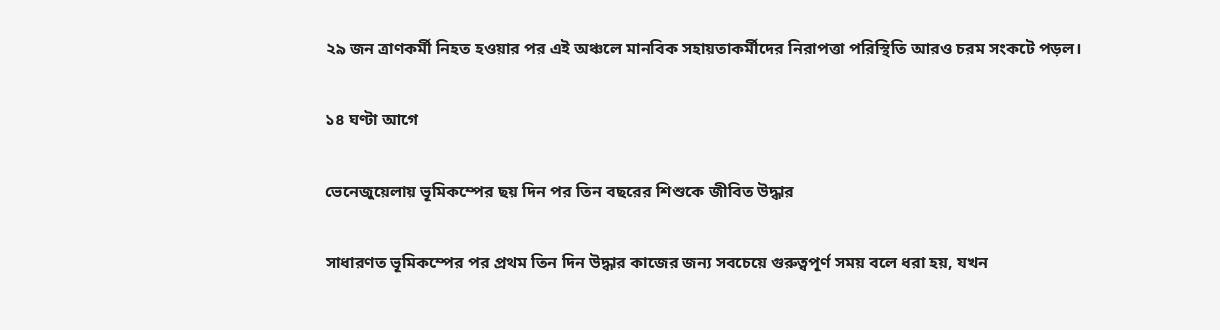২৯ জন ত্রাণকর্মী নিহত হওয়ার পর এই অঞ্চলে মানবিক সহায়তাকর্মীদের নিরাপত্তা পরিস্থিতি আরও চরম সংকটে পড়ল।

১৪ ঘণ্টা আগে

ভেনেজুয়েলায় ভূমিকম্পের ছয় দিন পর তিন বছরের শিশুকে জীবিত উদ্ধার

সাধারণত ভূমিকম্পের পর প্রথম তিন দিন উদ্ধার কাজের জন্য সবচেয়ে গুরুত্বপূর্ণ সময় বলে ধরা হয়, যখন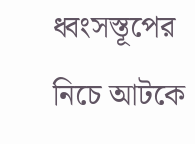ধ্বংসস্তূপের নিচে আটকে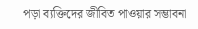পড়া ব্যক্তিদের জীবিত পাওয়ার সম্ভাবনা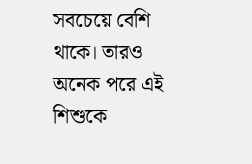সবচেয়ে বেশি থাকে। তারও অনেক পরে এই শিশুকে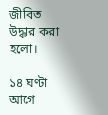জীবিত উদ্ধার করা হলো।

১৪ ঘণ্টা আগে